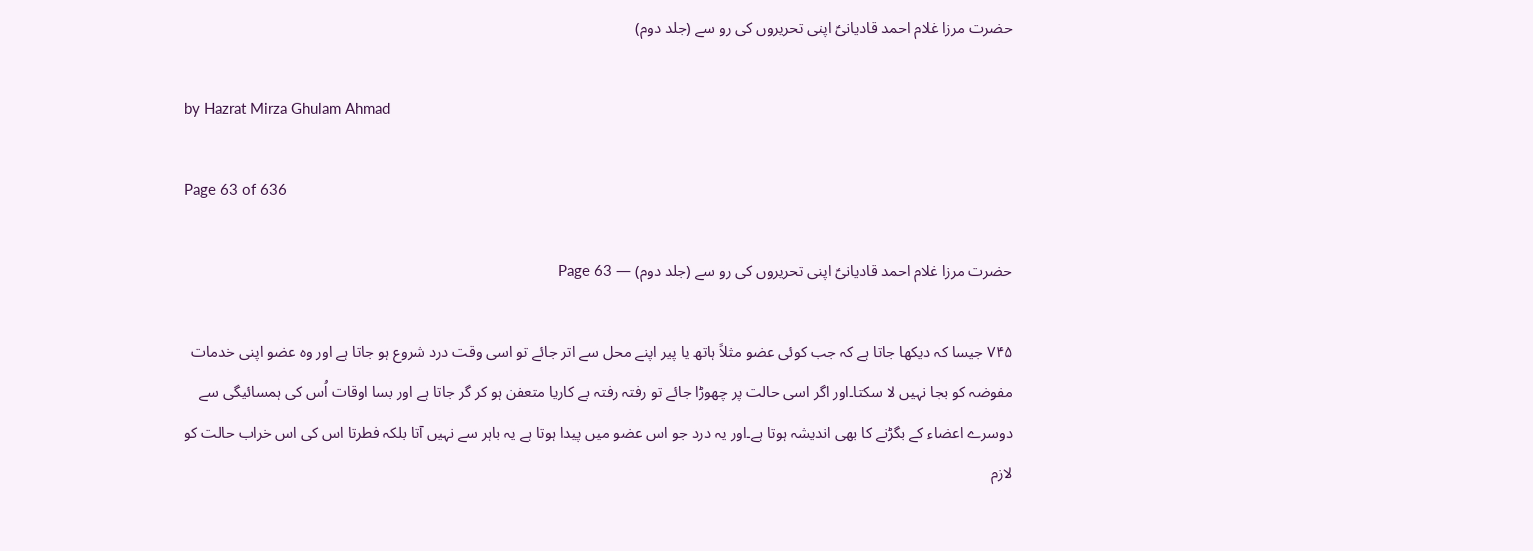حضرت مرزا غلام احمد قادیانیؑ اپنی تحریروں کی رو سے (جلد دوم)

by Hazrat Mirza Ghulam Ahmad

Page 63 of 636

حضرت مرزا غلام احمد قادیانیؑ اپنی تحریروں کی رو سے (جلد دوم) — Page 63

۷۴۵ جیسا کہ دیکھا جاتا ہے کہ جب کوئی عضو مثلاً ہاتھ یا پیر اپنے محل سے اتر جائے تو اسی وقت درد شروع ہو جاتا ہے اور وہ عضو اپنی خدمات مفوضہ کو بجا نہیں لا سکتا۔اور اگر اسی حالت پر چھوڑا جائے تو رفتہ رفتہ بے کاریا متعفن ہو کر گر جاتا ہے اور بسا اوقات اُس کی ہمسائیگی سے دوسرے اعضاء کے بگڑنے کا بھی اندیشہ ہوتا ہے۔اور یہ درد جو اس عضو میں پیدا ہوتا ہے یہ باہر سے نہیں آتا بلکہ فطرتا اس کی اس خراب حالت کو لازم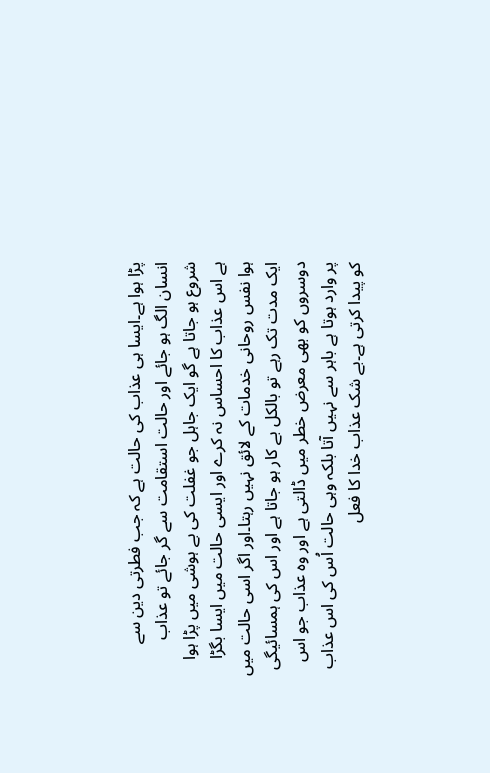پڑا ہوا ہے۔ایسا ہی عذاب کی حالت ہے کہ جب فطرتی دین سے انسان الگ ہو جائے اور حالت استقامت سے گر جائے تو عذاب شروع ہو جاتا ہے گو ایک جاہل جو غفلت کی بے ہوشی میں پڑا ہوا ہے اس عذاب کا احساس نہ کرے اور ایسی حالت میں ایسا بگڑا ہوا نفس روحانی خدمات کے لائق نہیں رہتا۔اور اگر اسی حالت میں ایک مدت تک رہے تو بالکل بے کار ہو جاتا ہے اور اس کی ہمسائیگی دوسروں کو بھی معرض خطر میں ڈالتی ہے اور وہ عذاب جو اس پر وارد ہوتا ہے باہر سے نہیں آتا بلکہ وہی حالت اُس کی اس عذاب کو پیدا کرتی ہے۔بے شک عذاب خدا کا فعل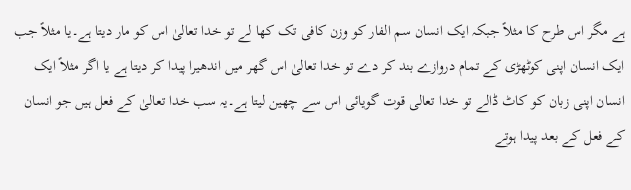ہے مگر اس طرح کا مثلاً جبکہ ایک انسان سم الفار کو وزن کافی تک کھا لے تو خدا تعالیٰ اس کو مار دیتا ہے۔یا مثلاً جب ایک انسان اپنی کوٹھڑی کے تمام دروازے بند کر دے تو خدا تعالیٰ اس گھر میں اندھیرا پیدا کر دیتا ہے یا اگر مثلاً ایک انسان اپنی زبان کو کاٹ ڈالے تو خدا تعالی قوت گویائی اس سے چھین لیتا ہے۔یہ سب خدا تعالیٰ کے فعل ہیں جو انسان کے فعل کے بعد پیدا ہوتے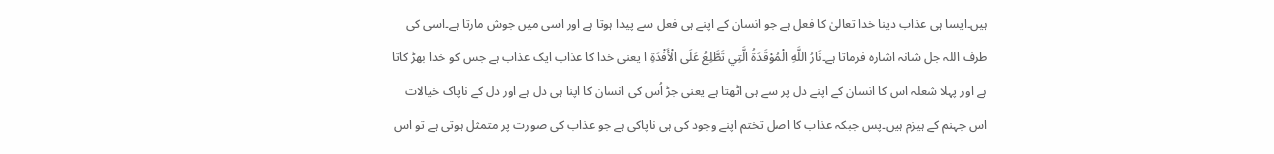ہیں۔ایسا ہی عذاب دینا خدا تعالیٰ کا فعل ہے جو انسان کے اپنے ہی فعل سے پیدا ہوتا ہے اور اسی میں جوش مارتا ہے۔اسی کی طرف اللہ جل شانہ اشارہ فرماتا ہے۔نَارُ اللَّهِ الْمُوْقَدَةُ الَّتِي تَطَّلِعُ عَلَى الْأَفْدَةِ ا یعنی خدا کا عذاب ایک عذاب ہے جس کو خدا بھڑ کاتا ہے اور پہلا شعلہ اس کا انسان کے اپنے دل پر سے ہی اٹھتا ہے یعنی جڑ اُس کی انسان کا اپنا ہی دل ہے اور دل کے ناپاک خیالات اس جہنم کے ہیزم ہیں۔پس جبکہ عذاب کا اصل تختم اپنے وجود کی ہی ناپاکی ہے جو عذاب کی صورت پر متمثل ہوتی ہے تو اس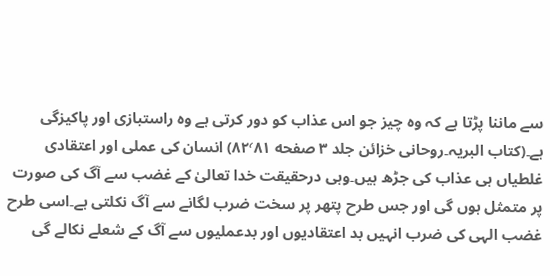سے ماننا پڑتا ہے کہ وہ چیز جو اس عذاب کو دور کرتی ہے وہ راستبازی اور پاکیزگی ہے۔(کتاب البریہ۔روحانی خزائن جلد ۳ صفحه ۸۲٬۸۱) انسان کی عملی اور اعتقادی غلطیاں ہی عذاب کی جڑھ ہیں۔وہی درحقیقت خدا تعالیٰ کے غضب سے آگ کی صورت پر متمثل ہوں گی اور جس طرح پتھر پر سخت ضرب لگانے سے آگ نکلتی ہے۔اسی طرح غضب الہی کی ضرب انہیں بد اعتقادیوں اور بدعملیوں سے آگ کے شعلے نکالے گی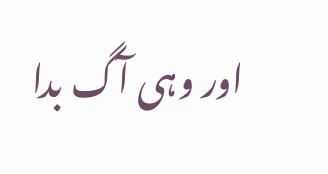اور وہی آگ بدا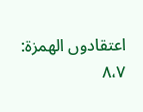اعتقادوں الهمزة: ۸،۷